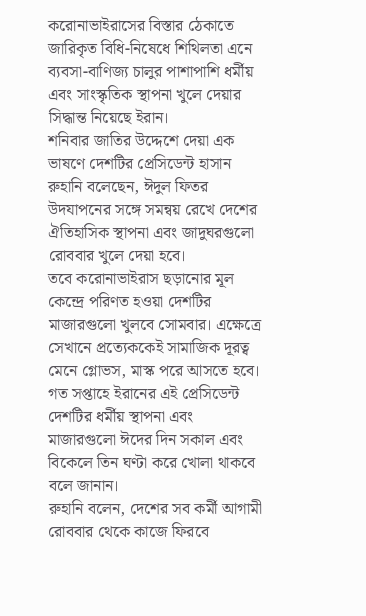করোনাভাইরাসের বিস্তার ঠেকাতে জারিকৃত বিধি-নিষেধে শিথিলতা এনে ব্যবসা-বাণিজ্য চালুর পাশাপাশি ধর্মীয় এবং সাংস্কৃতিক স্থাপনা খুলে দেয়ার সিদ্ধান্ত নিয়েছে ইরান।
শনিবার জাতির উদ্দেশে দেয়া এক ভাষণে দেশটির প্রেসিডেন্ট হাসান রুহানি বলেছেন, ঈদুল ফিতর উদযাপনের সঙ্গে সমন্বয় রেখে দেশের ঐতিহাসিক স্থাপনা এবং জাদুঘরগুলো রোববার খুলে দেয়া হবে।
তবে করোনাভাইরাস ছড়ানোর মূল কেন্দ্রে পরিণত হওয়া দেশটির মাজারগুলো খুলবে সোমবার। এক্ষেত্রে সেখানে প্রত্যেককেই সামাজিক দূরত্ব মেনে গ্লোভস, মাস্ক পরে আসতে হবে।
গত সপ্তাহে ইরানের এই প্রেসিডেন্ট দেশটির ধর্মীয় স্থাপনা এবং মাজারগুলো ঈদের দিন সকাল এবং বিকেলে তিন ঘণ্টা করে খোলা থাকবে বলে জানান।
রুহানি বলেন, দেশের সব কর্মী আগামী রোববার থেকে কাজে ফিরবে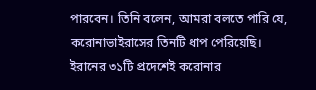পারবেন। তিনি বলেন, আমরা বলতে পারি যে, করোনাভাইরাসের তিনটি ধাপ পেরিয়েছি।
ইরানের ৩১টি প্রদেশেই করোনার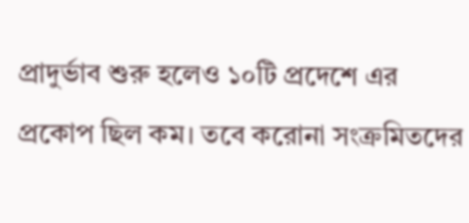প্রাদুর্ভাব শুরু হলেও ১০টি প্রদেশে এর প্রকোপ ছিল কম। তবে করোনা সংক্রমিতদের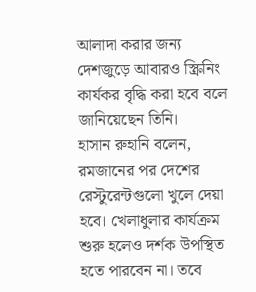আলাদা করার জন্য দেশজুড়ে আবারও স্ক্রিনিং কার্যকর বৃদ্ধি করা হবে বলে জানিয়েছেন তিনি।
হাসান রুহানি বলেন, রমজানের পর দেশের রেস্টুরেন্টগুলো খুলে দেয়া হবে। খেলাধুলার কার্যক্রম শুরু হলেও দর্শক উপস্থিত হতে পারবেন না। তবে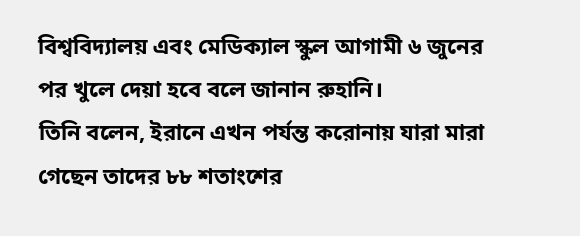বিশ্ববিদ্যালয় এবং মেডিক্যাল স্কুল আগামী ৬ জুনের পর খুলে দেয়া হবে বলে জানান রুহানি।
তিনি বলেন, ইরানে এখন পর্যন্ত করোনায় যারা মারা গেছেন তাদের ৮৮ শতাংশের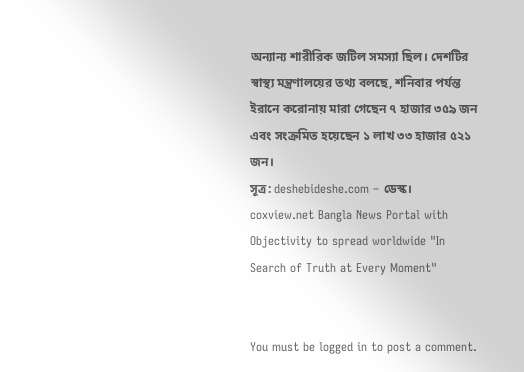অন্যান্য শারীরিক জটিল সমস্যা ছিল। দেশটির স্বাস্থ্য মন্ত্রণালয়ের তথ্য বলছে, শনিবার পর্যন্ত ইরানে করোনায় মারা গেছেন ৭ হাজার ৩৫৯ জন এবং সংক্রমিত হয়েছেন ১ লাখ ৩৩ হাজার ৫২১ জন।
সূত্র: deshebideshe.com – ডেস্ক।
coxview.net Bangla News Portal with Objectivity to spread worldwide "In Search of Truth at Every Moment"


You must be logged in to post a comment.